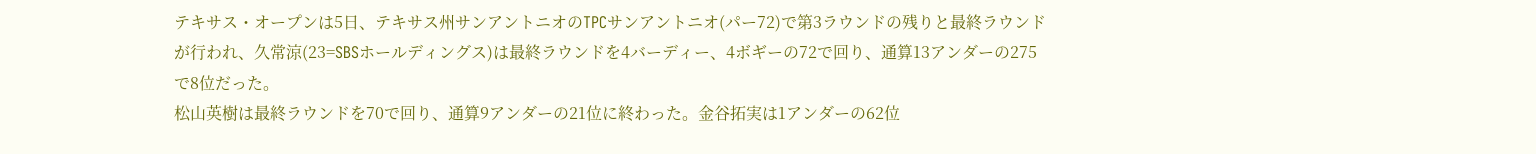テキサス・オープンは5日、テキサス州サンアントニオのTPCサンアントニオ(パー72)で第3ラウンドの残りと最終ラウンドが行われ、久常涼(23=SBSホールディングス)は最終ラウンドを4バーディー、4ボギーの72で回り、通算13アンダーの275で8位だった。
松山英樹は最終ラウンドを70で回り、通算9アンダーの21位に終わった。金谷拓実は1アンダーの62位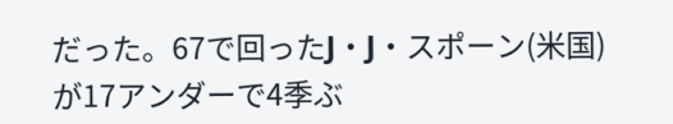だった。67で回ったJ・J・スポーン(米国)が17アンダーで4季ぶ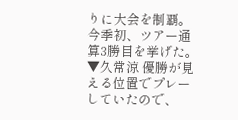りに大会を制覇。今季初、ツアー通算3勝目を挙げた。
▼久常涼 優勝が見える位置でプレーしていたので、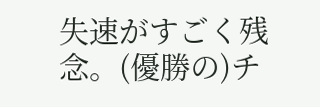失速がすごく残念。(優勝の)チ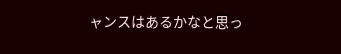ャンスはあるかなと思っ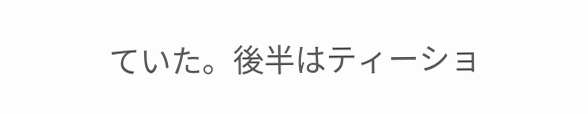ていた。後半はティーショ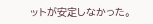ットが安定しなかった。